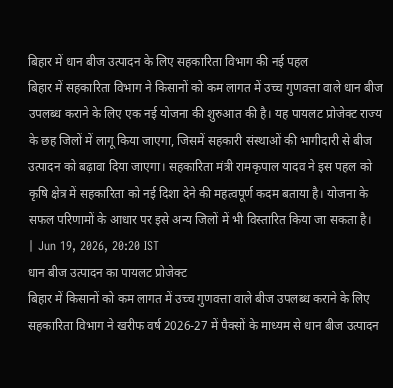बिहार में धान बीज उत्पादन के लिए सहकारिता विभाग की नई पहल
बिहार में सहकारिता विभाग ने किसानों को कम लागत में उच्च गुणवत्ता वाले धान बीज उपलब्ध कराने के लिए एक नई योजना की शुरुआत की है। यह पायलट प्रोजेक्ट राज्य के छह जिलों में लागू किया जाएगा, जिसमें सहकारी संस्थाओं की भागीदारी से बीज उत्पादन को बढ़ावा दिया जाएगा। सहकारिता मंत्री रामकृपाल यादव ने इस पहल को कृषि क्षेत्र में सहकारिता को नई दिशा देने की महत्वपूर्ण कदम बताया है। योजना के सफल परिणामों के आधार पर इसे अन्य जिलों में भी विस्तारित किया जा सकता है।
| Jun 19, 2026, 20:20 IST
धान बीज उत्पादन का पायलट प्रोजेक्ट
बिहार में किसानों को कम लागत में उच्च गुणवत्ता वाले बीज उपलब्ध कराने के लिए सहकारिता विभाग ने खरीफ वर्ष 2026-27 में पैक्सों के माध्यम से धान बीज उत्पादन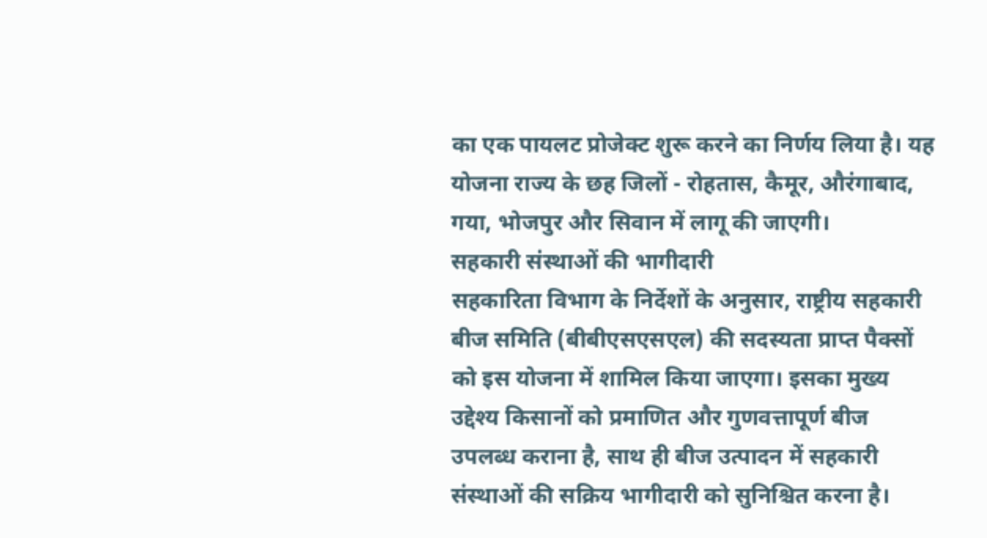का एक पायलट प्रोजेक्ट शुरू करने का निर्णय लिया है। यह योजना राज्य के छह जिलों - रोहतास, कैमूर, औरंगाबाद, गया, भोजपुर और सिवान में लागू की जाएगी।
सहकारी संस्थाओं की भागीदारी
सहकारिता विभाग के निर्देशों के अनुसार, राष्ट्रीय सहकारी बीज समिति (बीबीएसएसएल) की सदस्यता प्राप्त पैक्सों को इस योजना में शामिल किया जाएगा। इसका मुख्य उद्देश्य किसानों को प्रमाणित और गुणवत्तापूर्ण बीज उपलब्ध कराना है, साथ ही बीज उत्पादन में सहकारी संस्थाओं की सक्रिय भागीदारी को सुनिश्चित करना है।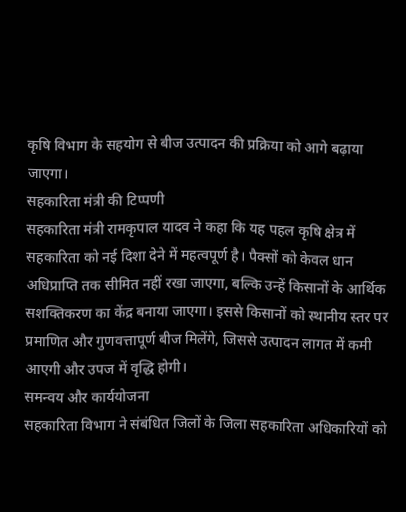कृषि विभाग के सहयोग से बीज उत्पादन की प्रक्रिया को आगे बढ़ाया जाएगा।
सहकारिता मंत्री की टिप्पणी
सहकारिता मंत्री रामकृपाल यादव ने कहा कि यह पहल कृषि क्षेत्र में सहकारिता को नई दिशा देने में महत्वपूर्ण है। पैक्सों को केवल धान अधिप्राप्ति तक सीमित नहीं रखा जाएगा, बल्कि उन्हें किसानों के आर्थिक सशक्तिकरण का केंद्र बनाया जाएगा। इससे किसानों को स्थानीय स्तर पर प्रमाणित और गुणवत्तापूर्ण बीज मिलेंगे, जिससे उत्पादन लागत में कमी आएगी और उपज में वृद्धि होगी।
समन्वय और कार्ययोजना
सहकारिता विभाग ने संबंधित जिलों के जिला सहकारिता अधिकारियों को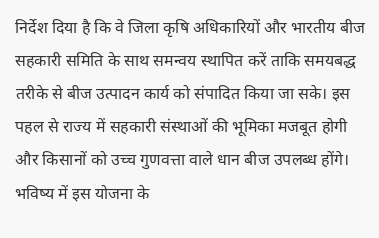निर्देश दिया है कि वे जिला कृषि अधिकारियों और भारतीय बीज सहकारी समिति के साथ समन्वय स्थापित करें ताकि समयबद्ध तरीके से बीज उत्पादन कार्य को संपादित किया जा सके। इस पहल से राज्य में सहकारी संस्थाओं की भूमिका मजबूत होगी और किसानों को उच्च गुणवत्ता वाले धान बीज उपलब्ध होंगे। भविष्य में इस योजना के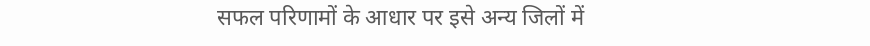सफल परिणामों के आधार पर इसे अन्य जिलों में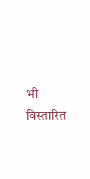भी विस्तारित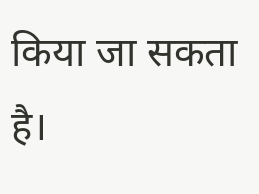किया जा सकता है।